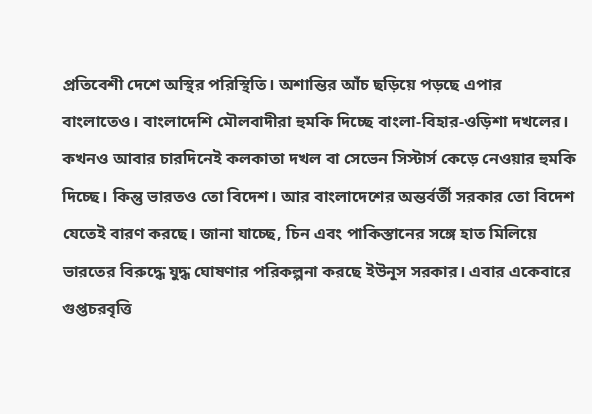প্রতিবেশী দেশে অস্থির পরিস্থিতি। অশান্তির আঁচ ছড়িয়ে পড়ছে এপার বাংলাতেও। বাংলাদেশি মৌলবাদীরা হুমকি দিচ্ছে বাংলা-বিহার-ওড়িশা দখলের। কখনও আবার চারদিনেই কলকাতা দখল বা সেভেন সিস্টার্স কেড়ে নেওয়ার হুমকি দিচ্ছে। কিন্তু ভারতও তো বিদেশ। আর বাংলাদেশের অন্তর্বর্তী সরকার তো বিদেশ যেতেই বারণ করছে। জানা যাচ্ছে, চিন এবং পাকিস্তানের সঙ্গে হাত মিলিয়ে ভারতের বিরুদ্ধে যুদ্ধ ঘোষণার পরিকল্পনা করছে ইউনূস সরকার। এবার একেবারে গুপ্তচরবৃত্তি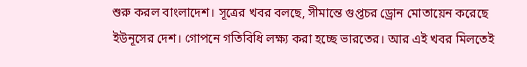শুরু করল বাংলাদেশ। সূত্রের খবর বলছে, সীমান্তে গুপ্তচর ড্রোন মোতায়েন করেছে ইউনূসের দেশ। গোপনে গতিবিধি লক্ষ্য করা হচ্ছে ভারতের। আর এই খবর মিলতেই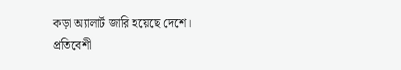কড়া অ্যালার্ট জারি হয়েছে দেশে। প্রতিবেশী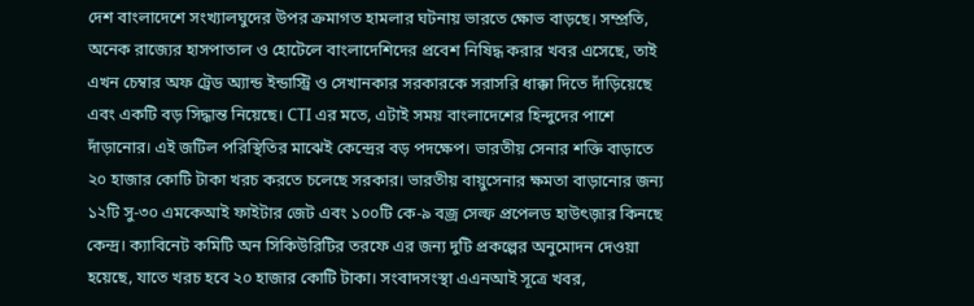দেশ বাংলাদেশে সংখ্যালঘুদের উপর ক্রমাগত হামলার ঘটনায় ভারতে ক্ষোভ বাড়ছে। সম্প্রতি, অনেক রাজ্যের হাসপাতাল ও হোটেলে বাংলাদেশিদের প্রবেশ নিষিদ্ধ করার খবর এসেছে, তাই এখন চেম্বার অফ ট্রেড অ্যান্ড ইন্ডাস্ট্রি ও সেখানকার সরকারকে সরাসরি ধাক্কা দিতে দাঁড়িয়েছে এবং একটি বড় সিদ্ধান্ত নিয়েছে। CTI এর মতে, এটাই সময় বাংলাদেশের হিন্দুদের পাশে দাঁড়ানোর। এই জটিল পরিস্থিতির মাঝেই কেন্দ্রের বড় পদক্ষেপ। ভারতীয় সেনার শক্তি বাড়াতে ২০ হাজার কোটি টাকা খরচ করতে চলেছে সরকার। ভারতীয় বায়ুসেনার ক্ষমতা বাড়ানোর জন্য ১২টি সু-৩০ এমকেআই ফাইটার জেট এবং ১০০টি কে-৯ বজ্র সেল্ফ প্রপেলড হাউৎজ়ার কিনছে কেন্দ্র। ক্যাবিনেট কমিটি অন সিকিউরিটির তরফে এর জন্য দুটি প্রকল্পের অনুমোদন দেওয়া হয়েছে, যাতে খরচ হবে ২০ হাজার কোটি টাকা। সংবাদসংস্থা এএনআই সূত্রে খবর,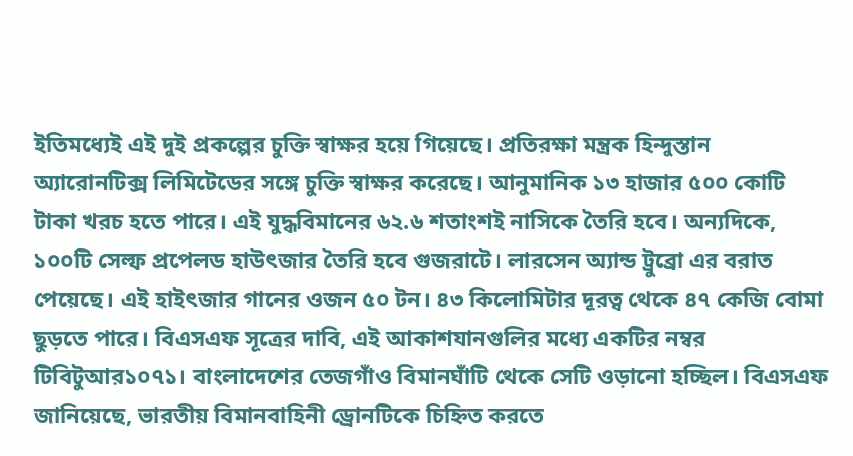ইতিমধ্যেই এই দুই প্রকল্পের চুক্তি স্বাক্ষর হয়ে গিয়েছে। প্রতিরক্ষা মন্ত্রক হিন্দুস্তান অ্যারোনটিক্স লিমিটেডের সঙ্গে চুক্তি স্বাক্ষর করেছে। আনুমানিক ১৩ হাজার ৫০০ কোটি টাকা খরচ হতে পারে। এই যুদ্ধবিমানের ৬২.৬ শতাংশই নাসিকে তৈরি হবে। অন্যদিকে, ১০০টি সেল্ফ প্রপেলড হাউৎজার তৈরি হবে গুজরাটে। লারসেন অ্যান্ড ট্রুব্রো এর বরাত পেয়েছে। এই হাইৎজার গানের ওজন ৫০ টন। ৪৩ কিলোমিটার দূরত্ব থেকে ৪৭ কেজি বোমা ছুড়তে পারে। বিএসএফ সূত্রের দাবি, এই আকাশযানগুলির মধ্যে একটির নম্বর টিবিটুআর১০৭১। বাংলাদেশের তেজগাঁও বিমানঘাঁটি থেকে সেটি ওড়ানো হচ্ছিল। বিএসএফ জানিয়েছে, ভারতীয় বিমানবাহিনী ড্রোনটিকে চিহ্নিত করতে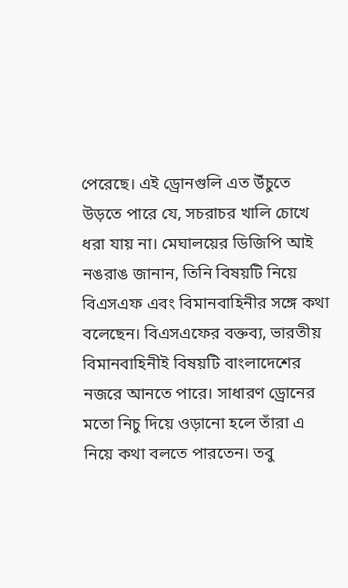পেরেছে। এই ড্রোনগুলি এত উঁচুতে উড়তে পারে যে, সচরাচর খালি চোখে ধরা যায় না। মেঘালয়ের ডিজিপি আই নঙরাঙ জানান, তিনি বিষয়টি নিয়ে বিএসএফ এবং বিমানবাহিনীর সঙ্গে কথা বলেছেন। বিএসএফের বক্তব্য, ভারতীয় বিমানবাহিনীই বিষয়টি বাংলাদেশের নজরে আনতে পারে। সাধারণ ড্রোনের মতো নিচু দিয়ে ওড়ানো হলে তাঁরা এ নিয়ে কথা বলতে পারতেন। তবু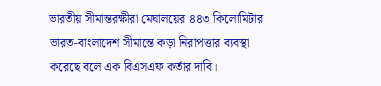ভারতীয় সীমান্তরক্ষীরা মেঘালয়ের ৪৪৩ কিলোমিটার ভারত-বাংলাদেশ সীমান্তে কড়া নিরাপত্তার ব্যবস্থা করেছে বলে এক বিএসএফ কর্তার দাবি।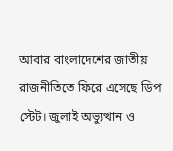আবার বাংলাদেশের জাতীয় রাজনীতিতে ফিরে এসেছে ডিপ স্টেট। জুলাই অভ্যুত্থান ও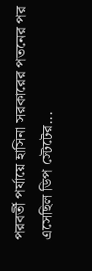পরবর্তী পর্যায়ে হাসিনা সরকারের পতনের পর এসেছিল ডিপ স্টেটের...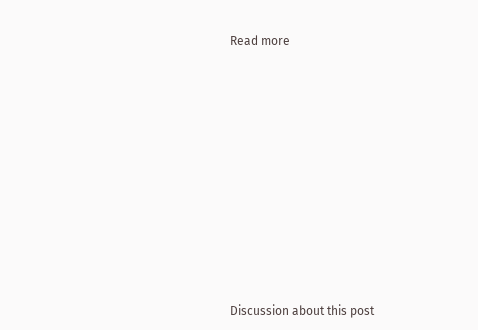Read more












Discussion about this post